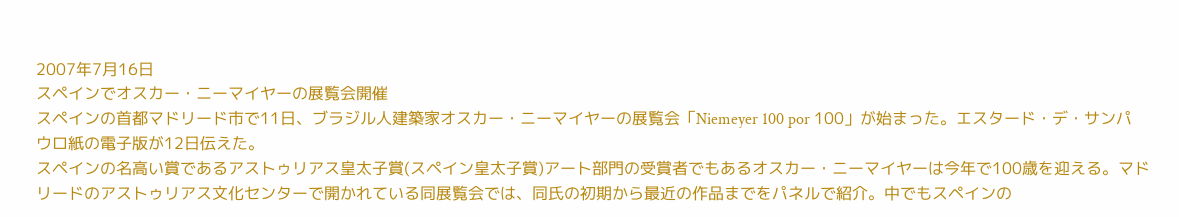2007年7月16日
スペインでオスカー・ニーマイヤーの展覧会開催
スペインの首都マドリード市で11日、ブラジル人建築家オスカー・ニーマイヤーの展覧会「Niemeyer 100 por 100」が始まった。エスタード・デ・サンパウロ紙の電子版が12日伝えた。
スペインの名高い賞であるアストゥリアス皇太子賞(スペイン皇太子賞)アート部門の受賞者でもあるオスカー・ニーマイヤーは今年で100歳を迎える。マドリードのアストゥリアス文化センターで開かれている同展覧会では、同氏の初期から最近の作品までをパネルで紹介。中でもスペインの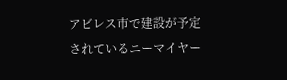アビレス市で建設が予定されているニーマイヤー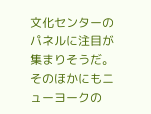文化センターのパネルに注目が集まりそうだ。そのほかにもニューヨークの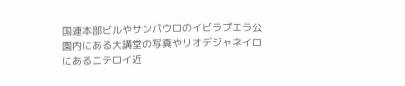国連本部ビルやサンパウロのイビラプエラ公園内にある大講堂の写真やリオデジャネイロにあるニテロイ近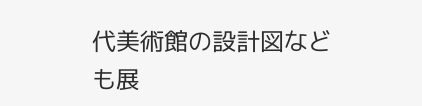代美術館の設計図なども展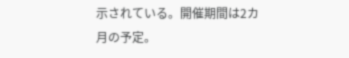示されている。開催期間は2カ月の予定。